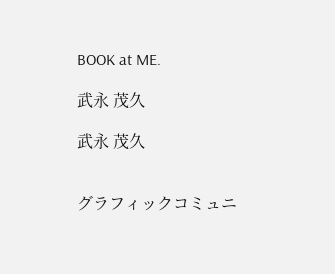BOOK at ME.

武永 茂久

武永 茂久


グラフィックコミュニ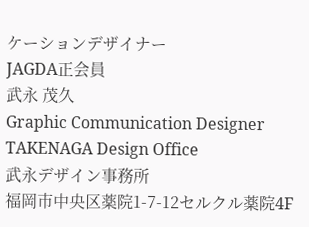ケーションデザイナー
JAGDA正会員
武永 茂久
Graphic Communication Designer
TAKENAGA Design Office
武永デザイン事務所
福岡市中央区薬院1-7-12セルクル薬院4F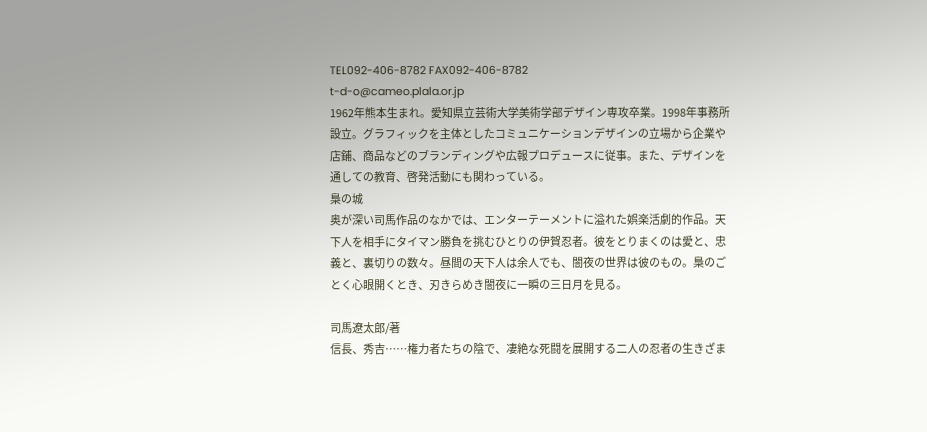TEL092-406-8782 FAX092-406-8782
t-d-o@cameo.plala.or.jp
1962年熊本生まれ。愛知県立芸術大学美術学部デザイン専攻卒業。1998年事務所設立。グラフィックを主体としたコミュニケーションデザインの立場から企業や店鋪、商品などのブランディングや広報プロデュースに従事。また、デザインを通しての教育、啓発活動にも関わっている。
梟の城
奥が深い司馬作品のなかでは、エンターテーメントに溢れた娯楽活劇的作品。天下人を相手にタイマン勝負を挑むひとりの伊賀忍者。彼をとりまくのは愛と、忠義と、裏切りの数々。昼間の天下人は余人でも、闇夜の世界は彼のもの。梟のごとく心眼開くとき、刃きらめき闇夜に一瞬の三日月を見る。

司馬遼太郎/著
信長、秀吉……権力者たちの陰で、凄絶な死闘を展開する二人の忍者の生きざま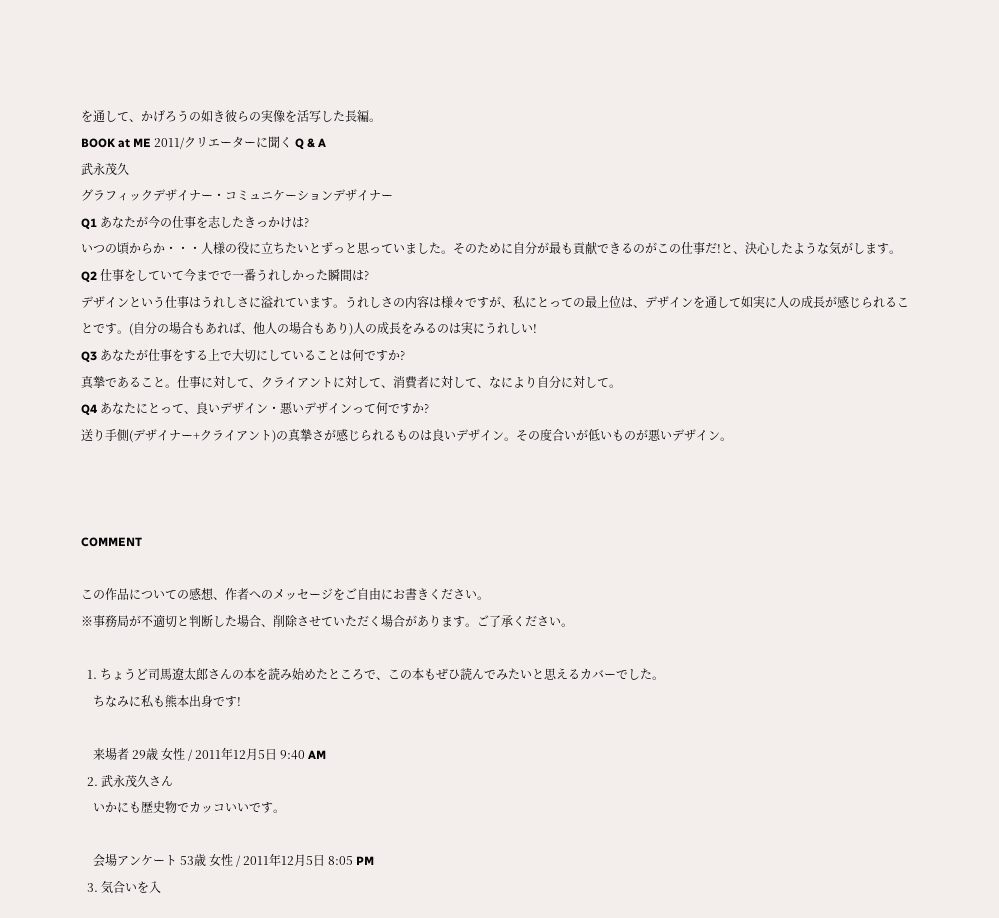を通して、かげろうの如き彼らの実像を活写した長編。
BOOK at ME 2011/クリエーターに聞く Q & A
武永茂久
グラフィックデザイナー・コミュニケーションデザイナー
Q1 あなたが今の仕事を志したきっかけは?
いつの頃からか・・・人様の役に立ちたいとずっと思っていました。そのために自分が最も貢献できるのがこの仕事だ!と、決心したような気がします。
Q2 仕事をしていて今までで一番うれしかった瞬間は?
デザインという仕事はうれしさに溢れています。うれしさの内容は様々ですが、私にとっての最上位は、デザインを通して如実に人の成長が感じられることです。(自分の場合もあれば、他人の場合もあり)人の成長をみるのは実にうれしい!
Q3 あなたが仕事をする上で大切にしていることは何ですか?
真摯であること。仕事に対して、クライアントに対して、消費者に対して、なにより自分に対して。
Q4 あなたにとって、良いデザイン・悪いデザインって何ですか?
送り手側(デザイナー+クライアント)の真摯さが感じられるものは良いデザイン。その度合いが低いものが悪いデザイン。



COMMENT

この作品についての感想、作者へのメッセージをご自由にお書きください。
※事務局が不適切と判断した場合、削除させていただく場合があります。ご了承ください。

  1. ちょうど司馬遼太郎さんの本を読み始めたところで、この本もぜひ読んでみたいと思えるカバーでした。
    ちなみに私も熊本出身です!

    来場者 29歳 女性 / 2011年12月5日 9:40 AM
  2. 武永茂久さん
    いかにも歴史物でカッコいいです。

    会場アンケート 53歳 女性 / 2011年12月5日 8:05 PM
  3. 気合いを入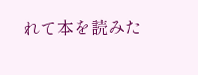れて本を読みた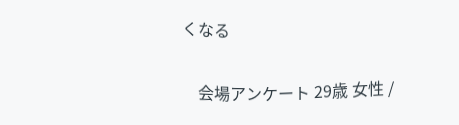くなる

    会場アンケート 29歳 女性 /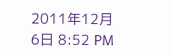2011年12月6日 8:52 PM